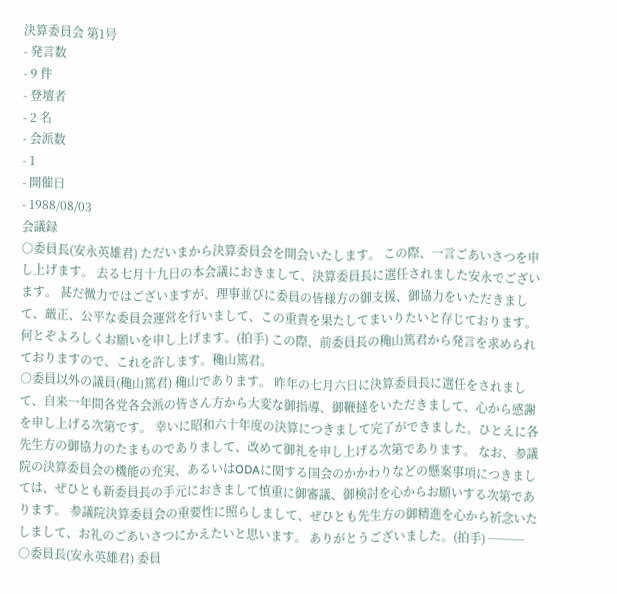決算委員会 第1号
- 発言数
- 9 件
- 登壇者
- 2 名
- 会派数
- 1
- 開催日
- 1988/08/03
会議録
○委員長(安永英雄君) ただいまから決算委員会を開会いたします。 この際、一言ごあいさつを申し上げます。 去る七月十九日の本会議におきまして、決算委員長に選任されました安永でございます。 甚だ微力ではございますが、理事並びに委員の皆様方の御支援、御協力をいただきまして、厳正、公平な委員会運営を行いまして、この重責を果たしてまいりたいと存じております。 何とぞよろしくお願いを申し上げます。(拍手) この際、前委員長の穐山篤君から発言を求められておりますので、これを許します。穐山篤君。
○委員以外の議員(穐山篤君) 穐山であります。 昨年の七月六日に決算委員長に選任をされまして、自来一年間各党各会派の皆さん方から大変な御指導、御鞭撻をいただきまして、心から感謝を申し上げる次第です。 幸いに昭和六十年度の決算につきまして完了ができました。ひとえに各先生方の御協力のたまものでありまして、改めて御礼を申し上げる次第であります。 なお、参議院の決算委員会の機能の充実、あるいはODAに関する国会のかかわりなどの懸案事項につきましては、ぜひとも新委員長の手元におきまして慎重に御審議、御検討を心からお願いする次第であります。 参議院決算委員会の重要性に照らしまして、ぜひとも先生方の御精進を心から祈念いたしまして、お礼のごあいさつにかえたいと思います。 ありがとうございました。(拍手) ───
○委員長(安永英雄君) 委員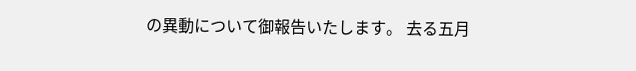の異動について御報告いたします。 去る五月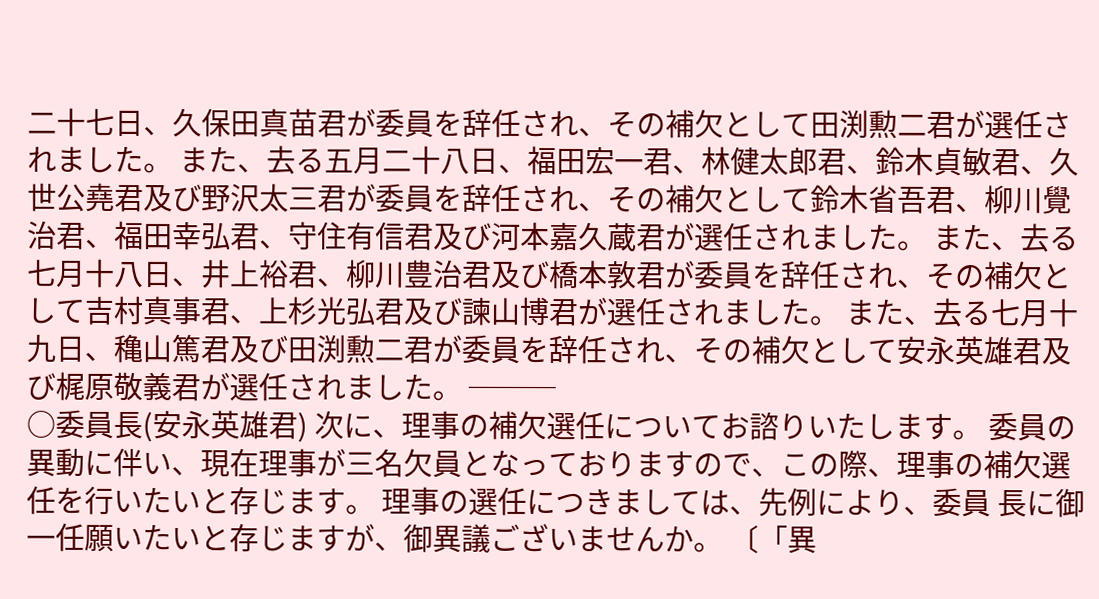二十七日、久保田真苗君が委員を辞任され、その補欠として田渕勲二君が選任されました。 また、去る五月二十八日、福田宏一君、林健太郎君、鈴木貞敏君、久世公堯君及び野沢太三君が委員を辞任され、その補欠として鈴木省吾君、柳川覺治君、福田幸弘君、守住有信君及び河本嘉久蔵君が選任されました。 また、去る七月十八日、井上裕君、柳川豊治君及び橋本敦君が委員を辞任され、その補欠として吉村真事君、上杉光弘君及び諫山博君が選任されました。 また、去る七月十九日、穐山篤君及び田渕勲二君が委員を辞任され、その補欠として安永英雄君及び梶原敬義君が選任されました。 ───
○委員長(安永英雄君) 次に、理事の補欠選任についてお諮りいたします。 委員の異動に伴い、現在理事が三名欠員となっておりますので、この際、理事の補欠選任を行いたいと存じます。 理事の選任につきましては、先例により、委員 長に御一任願いたいと存じますが、御異議ございませんか。 〔「異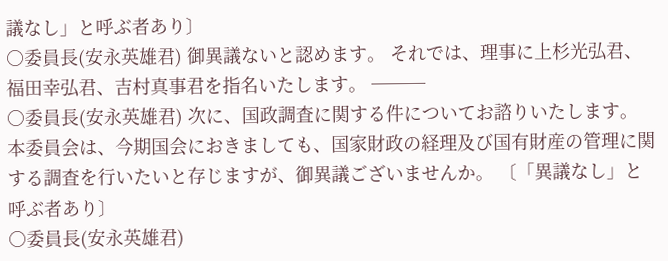議なし」と呼ぶ者あり〕
○委員長(安永英雄君) 御異議ないと認めます。 それでは、理事に上杉光弘君、福田幸弘君、吉村真事君を指名いたします。 ───
○委員長(安永英雄君) 次に、国政調査に関する件についてお諮りいたします。 本委員会は、今期国会におきましても、国家財政の経理及び国有財産の管理に関する調査を行いたいと存じますが、御異議ございませんか。 〔「異議なし」と呼ぶ者あり〕
○委員長(安永英雄君)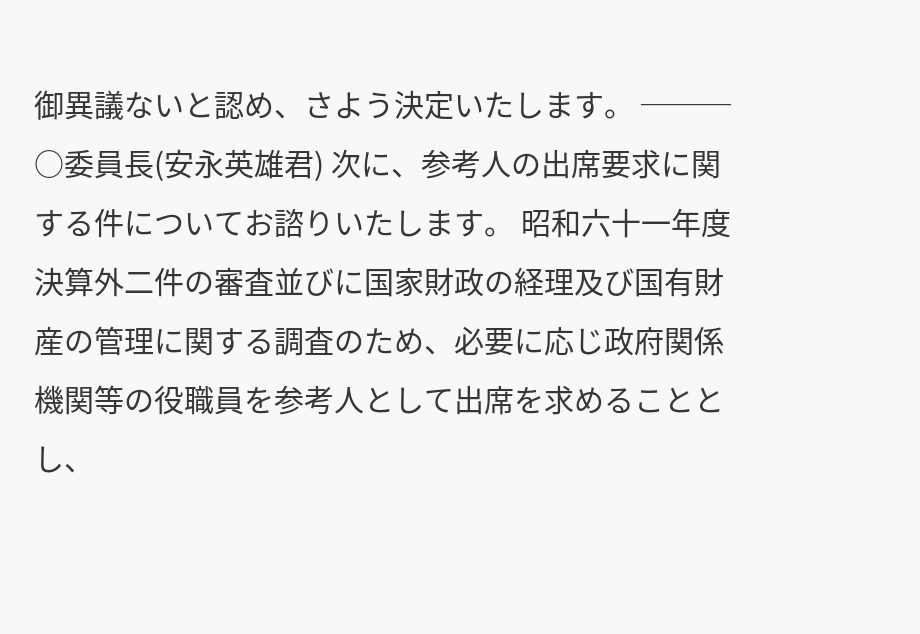御異議ないと認め、さよう決定いたします。 ───
○委員長(安永英雄君) 次に、参考人の出席要求に関する件についてお諮りいたします。 昭和六十一年度決算外二件の審査並びに国家財政の経理及び国有財産の管理に関する調査のため、必要に応じ政府関係機関等の役職員を参考人として出席を求めることとし、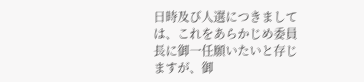日時及び人選につきましては、これをあらかじめ委員長に御一任願いたいと存じますが、御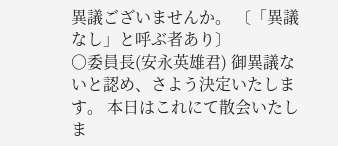異議ございませんか。 〔「異議なし」と呼ぶ者あり〕
○委員長(安永英雄君) 御異議ないと認め、さよう決定いたします。 本日はこれにて散会いたしま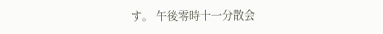す。 午後零時十一分散会